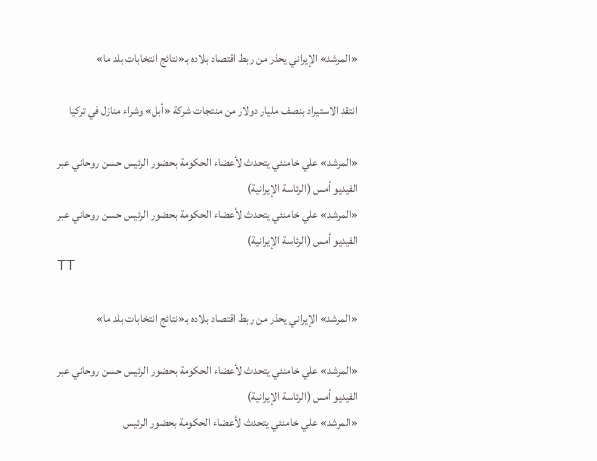«المرشد» الإيراني يحذر من ربط اقتصاد بلاده بـ«نتائج انتخابات بلد ما»

انتقد الاستيراد بنصف مليار دولار من منتجات شركة «أبل» وشراء منازل في تركيا

«المرشد» علي خامنئي يتحدث لأعضاء الحكومة بحضور الرئيس حسن روحاني عبر الفيديو أمس (الرئاسة الإيرانية)
«المرشد» علي خامنئي يتحدث لأعضاء الحكومة بحضور الرئيس حسن روحاني عبر الفيديو أمس (الرئاسة الإيرانية)
TT

«المرشد» الإيراني يحذر من ربط اقتصاد بلاده بـ«نتائج انتخابات بلد ما»

«المرشد» علي خامنئي يتحدث لأعضاء الحكومة بحضور الرئيس حسن روحاني عبر الفيديو أمس (الرئاسة الإيرانية)
«المرشد» علي خامنئي يتحدث لأعضاء الحكومة بحضور الرئيس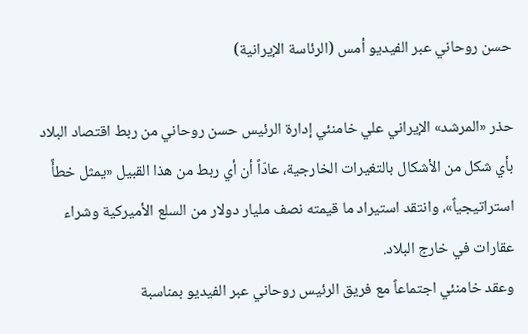حسن روحاني عبر الفيديو أمس (الرئاسة الإيرانية)

حذر «المرشد» الإيراني علي خامنئي إدارة الرئيس حسن روحاني من ربط اقتصاد البلاد بأي شكل من الأشكال بالتغيرات الخارجية، عادّاً أن أي ربط من هذا القبيل «يمثل خطأً استراتيجياً»، وانتقد استيراد ما قيمته نصف مليار دولار من السلع الأميركية وشراء عقارات في خارج البلاد.
وعقد خامنئي اجتماعاً مع فريق الرئيس روحاني عبر الفيديو بمناسبة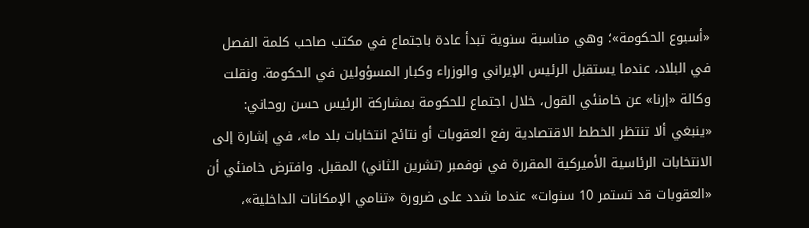«أسبوع الحكومة»؛ وهي مناسبة سنوية تبدأ عادة باجتماع في مكتب صاحب كلمة الفصل في البلاد، عندما يستقبل الرئيس الإيراني والوزراء وكبار المسؤولين في الحكومة. ونقلت وكالة «إرنا» عن خامنئي القول، خلال اجتماع للحكومة بمشاركة الرئيس حسن روحاني: «ينبغي ألا تنتظر الخطط الاقتصادية رفع العقوبات أو نتائج انتخابات بلد ما»، في إشارة إلى الانتخابات الرئاسية الأميركية المقررة في نوفمبر (تشرين الثاني) المقبل. وافترض خامنئي أن «العقوبات قد تستمر 10 سنوات» عندما شدد على ضرورة «تنامي الإمكانات الداخلية»،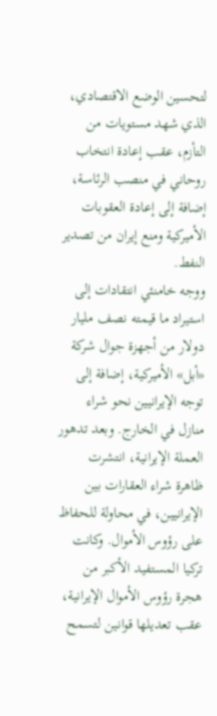لتحسين الوضع الاقتصادي، الذي شهد مستويات من التأزم، عقب إعادة انتخاب روحاني في منصب الرئاسة، إضافة إلى إعادة العقوبات الأميركية ومنع إيران من تصدير النفط.
ووجه خامنئي انتقادات إلى استيراد ما قيمته نصف مليار دولار من أجهزة جوال شركة «أبل» الأميركية، إضافة إلى توجه الإيرانيين نحو شراء منازل في الخارج. وبعد تدهور العملة الإيرانية، انتشرت ظاهرة شراء العقارات بين الإيرانيين، في محاولة للحفاظ على رؤوس الأموال. وكانت تركيا المستفيد الأكبر من هجرة رؤوس الأموال الإيرانية، عقب تعديلها قوانين لتسمح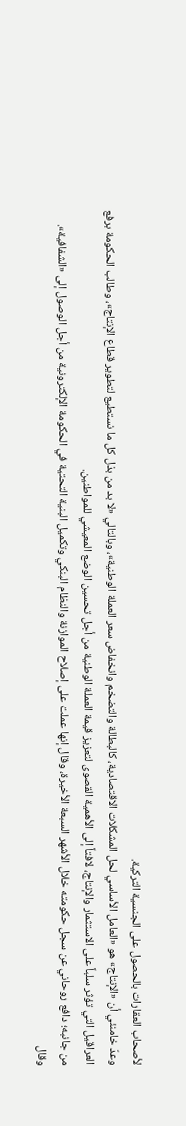لأصحاب العقارات بالحصول على الجنسية التركية.
وعدّ خامنئي أن «الإنتاج» هو «العامل الأساسي لحل المشكلات الاقتصادية، كالبطالة والتضخم وانخفاض سعر العملة الوطنية»، وبالتالي «لا بد من بذل كل ما نستطيع لتطوير قطاع الإنتاج»، وطالب الحكومة برفع العراقيل التي تؤثر سلباً على الاستثمار والإنتاج، لافتاً إلى الأهمية القصوى لتعزيز قيمة العملة الوطنية من أجل تحسين الوضع المعيشي للمواطنين.
من جانبه؛ دافع روحاني عن سجل حكومته خلال الأشهر السبعة الأخيرة، وقال إنها عملت على إصلاح الموازنة والنظام البنكي وتكميل البنية التحتية في الحكومة الإلكترونية من أجل الوصول إلى «الشفافية».
وقال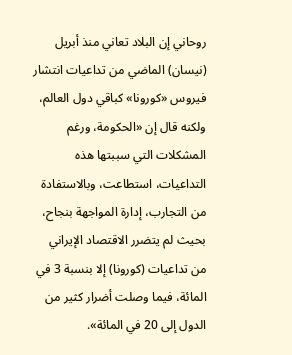روحاني إن البلاد تعاني منذ أبريل (نيسان) الماضي من تداعيات انتشار فيروس «كورونا» كباقي دول العالم، ولكنه قال إن «الحكومة، ورغم المشكلات التي سببتها هذه التداعيات، استطاعت، وبالاستفادة من التجارب، إدارة المواجهة بنجاح، بحيث لم يتضرر الاقتصاد الإيراني من تداعيات (كورونا) إلا بنسبة 3 في المائة، فيما وصلت أضرار كثير من الدول إلى 20 في المائة».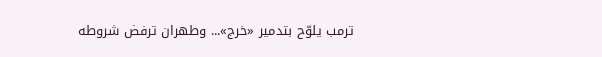ترمب يلوّح بتدمير «خرج»... وطهران ترفض شروطه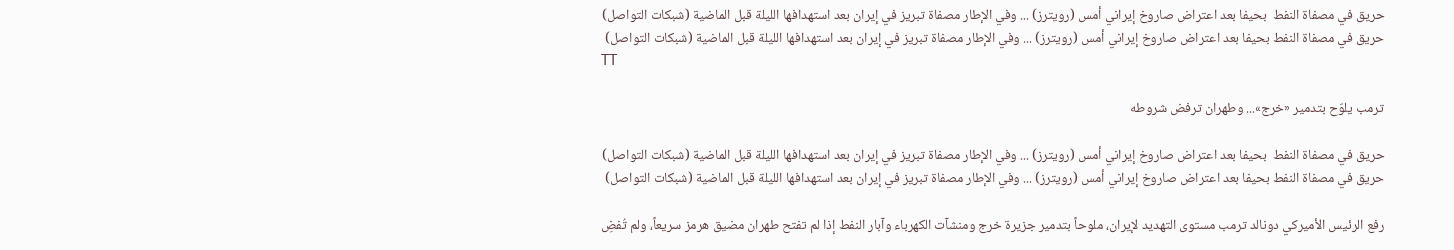حريق في مصفاة النفط  بحيفا بعد اعتراض صاروخ إيراني أمس (رويترز) ... وفي الإطار مصفاة تبريز في إيران بعد استهدافها الليلة قبل الماضية (شبكات التواصل)
حريق في مصفاة النفط بحيفا بعد اعتراض صاروخ إيراني أمس (رويترز) ... وفي الإطار مصفاة تبريز في إيران بعد استهدافها الليلة قبل الماضية (شبكات التواصل)
TT

ترمب يلوّح بتدمير «خرج»... وطهران ترفض شروطه

حريق في مصفاة النفط  بحيفا بعد اعتراض صاروخ إيراني أمس (رويترز) ... وفي الإطار مصفاة تبريز في إيران بعد استهدافها الليلة قبل الماضية (شبكات التواصل)
حريق في مصفاة النفط بحيفا بعد اعتراض صاروخ إيراني أمس (رويترز) ... وفي الإطار مصفاة تبريز في إيران بعد استهدافها الليلة قبل الماضية (شبكات التواصل)

رفع الرئيس الأميركي دونالد ترمب مستوى التهديد لإيران، ملوحاً بتدمير جزيرة خرج ومنشآت الكهرباء وآبار النفط إذا لم تفتح طهران مضيق هرمز سريعاً، ولم تُفضِ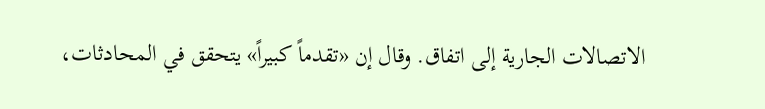الاتصالات الجارية إلى اتفاق. وقال إن «تقدماً كبيراً» يتحقق في المحادثات،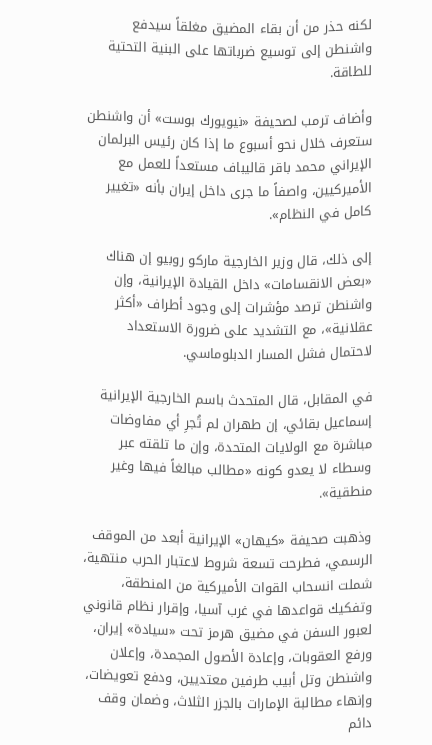لكنه حذر من أن بقاء المضيق مغلقاً سيدفع واشنطن إلى توسيع ضرباتها على البنية التحتية للطاقة.

وأضاف ترمب لصحيفة «نيويورك بوست» أن واشنطن ستعرف خلال نحو أسبوع ما إذا كان رئيس البرلمان الإيراني محمد باقر قاليباف مستعداً للعمل مع الأميركيين، واصفاً ما جرى داخل إيران بأنه «تغيير كامل في النظام».

إلى ذلك، قال وزير الخارجية ماركو روبيو إن هناك «بعض الانقسامات» داخل القيادة الإيرانية، وإن واشنطن ترصد مؤشرات إلى وجود أطراف «أكثر عقلانية»، مع التشديد على ضرورة الاستعداد لاحتمال فشل المسار الدبلوماسي.

في المقابل، قال المتحدث باسم الخارجية الإيرانية إسماعيل بقائي، إن طهران لم تُجرِ أي مفاوضات مباشرة مع الولايات المتحدة، وإن ما تلقته عبر وسطاء لا يعدو كونه «مطالب مبالغاً فيها وغير منطقية».

وذهبت صحيفة «كيهان» الإيرانية أبعد من الموقف الرسمي، فطرحت تسعة شروط لاعتبار الحرب منتهية، شملت انسحاب القوات الأميركية من المنطقة، وتفكيك قواعدها في غرب آسيا، وإقرار نظام قانوني لعبور السفن في مضيق هرمز تحت «سيادة» إيران، ورفع العقوبات، وإعادة الأصول المجمدة، وإعلان واشنطن وتل أبيب طرفين معتديين، ودفع تعويضات، وإنهاء مطالبة الإمارات بالجزر الثلاث، وضمان وقف دائم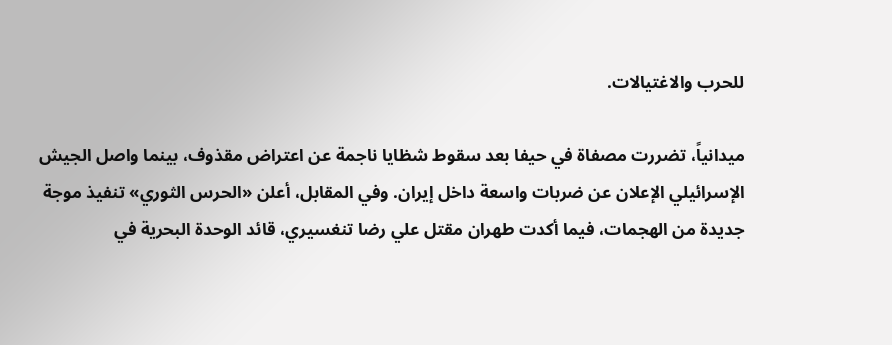للحرب والاغتيالات.

ميدانياً، تضررت مصفاة في حيفا بعد سقوط شظايا ناجمة عن اعتراض مقذوف، بينما واصل الجيش الإسرائيلي الإعلان عن ضربات واسعة داخل إيران. وفي المقابل، أعلن «الحرس الثوري» تنفيذ موجة جديدة من الهجمات، فيما أكدت طهران مقتل علي رضا تنغسيري، قائد الوحدة البحرية في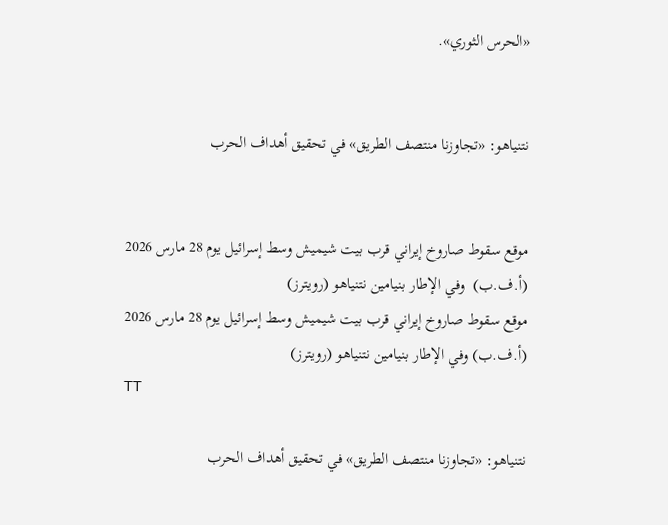«الحرس الثوري».


نتنياهو: «تجاوزنا منتصف الطريق» في تحقيق أهداف الحرب


موقع سقوط صاروخ إيراني قرب بيت شيميش وسط إسرائيل يوم 28 مارس 2026 (أ.ف.ب)  وفي الإطار بنيامين نتنياهو (رويترز)
موقع سقوط صاروخ إيراني قرب بيت شيميش وسط إسرائيل يوم 28 مارس 2026 (أ.ف.ب) وفي الإطار بنيامين نتنياهو (رويترز)
TT

نتنياهو: «تجاوزنا منتصف الطريق» في تحقيق أهداف الحرب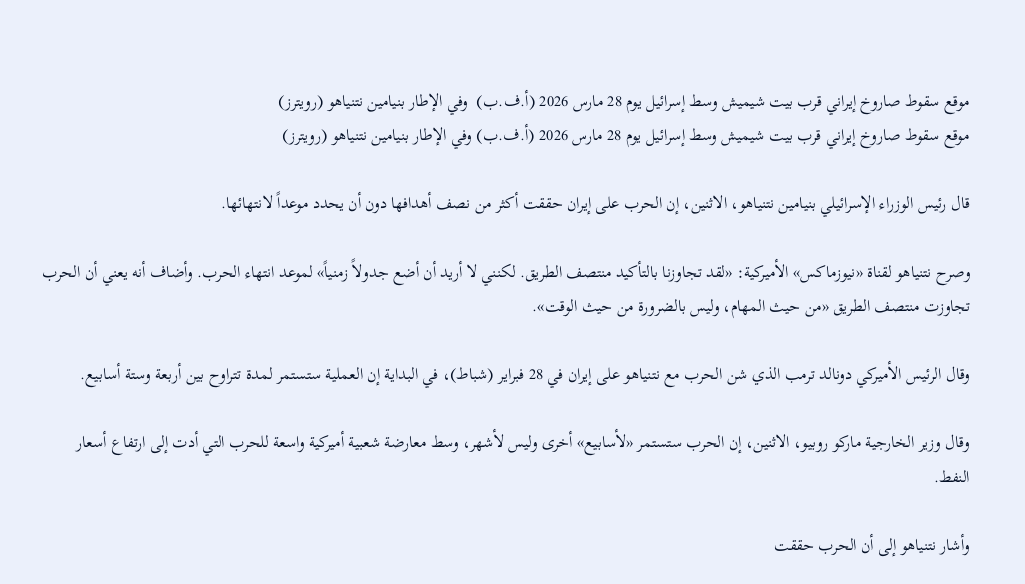موقع سقوط صاروخ إيراني قرب بيت شيميش وسط إسرائيل يوم 28 مارس 2026 (أ.ف.ب)  وفي الإطار بنيامين نتنياهو (رويترز)
موقع سقوط صاروخ إيراني قرب بيت شيميش وسط إسرائيل يوم 28 مارس 2026 (أ.ف.ب) وفي الإطار بنيامين نتنياهو (رويترز)

قال رئيس الوزراء الإسرائيلي بنيامين نتنياهو، الاثنين، إن الحرب على إيران حققت أكثر من نصف أهدافها دون أن يحدد موعداً لانتهائها.

وصرح نتنياهو لقناة «نيوزماكس» الأميركية: «لقد تجاوزنا بالتأكيد منتصف الطريق. لكنني لا أريد أن أضع جدولاً زمنياً» لموعد انتهاء الحرب. وأضاف أنه يعني أن الحرب تجاوزت منتصف الطريق «من حيث المهام، وليس بالضرورة من حيث الوقت».

وقال الرئيس الأميركي دونالد ترمب الذي شن الحرب مع نتنياهو على إيران في 28 فبراير (شباط)، في البداية إن العملية ستستمر لمدة تتراوح بين أربعة وستة أسابيع.

وقال وزير الخارجية ماركو روبيو، الاثنين، إن الحرب ستستمر «لأسابيع» أخرى وليس لأشهر، وسط معارضة شعبية أميركية واسعة للحرب التي أدت إلى ارتفاع أسعار النفط.

وأشار نتنياهو إلى أن الحرب حققت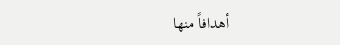أهدافاً منها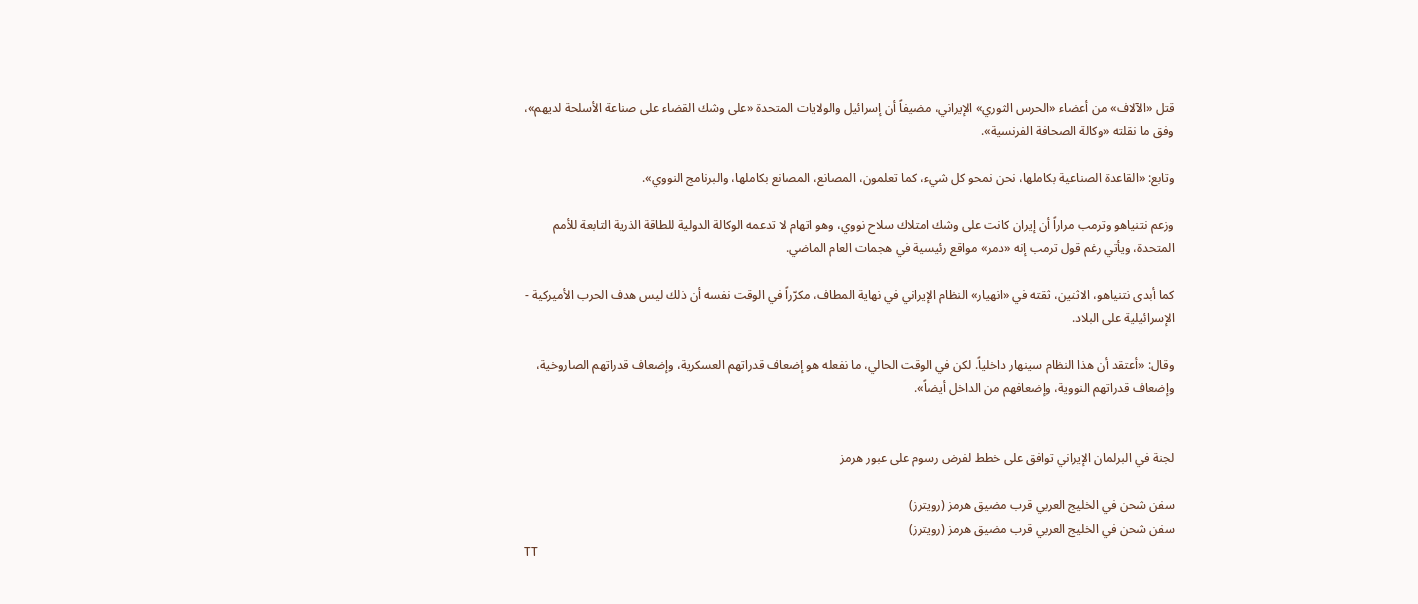قتل «الآلاف» من أعضاء «الحرس الثوري» الإيراني، مضيفاً أن إسرائيل والولايات المتحدة «على وشك القضاء على صناعة الأسلحة لديهم»، وفق ما نقلته «وكالة الصحافة الفرنسية».

وتابع: «القاعدة الصناعية بكاملها، نحن نمحو كل شيء، كما تعلمون، المصانع، المصانع بكاملها، والبرنامج النووي».

وزعم نتنياهو وترمب مراراً أن إيران كانت على وشك امتلاك سلاح نووي، وهو اتهام لا تدعمه الوكالة الدولية للطاقة الذرية التابعة للأمم المتحدة، ويأتي رغم قول ترمب إنه «دمر» مواقع رئيسية في هجمات العام الماضي.

كما أبدى نتنياهو، الاثنين، ثقته في «انهيار» النظام الإيراني في نهاية المطاف، مكرّراً في الوقت نفسه أن ذلك ليس هدف الحرب الأميركية - الإسرائيلية على البلاد.

وقال: «أعتقد أن هذا النظام سينهار داخلياً. لكن في الوقت الحالي، ما نفعله هو إضعاف قدراتهم العسكرية، وإضعاف قدراتهم الصاروخية، وإضعاف قدراتهم النووية، وإضعافهم من الداخل أيضاً».


لجنة في البرلمان الإيراني توافق على خطط لفرض رسوم على عبور هرمز

سفن شحن في الخليج العربي قرب مضيق هرمز (رويترز)
سفن شحن في الخليج العربي قرب مضيق هرمز (رويترز)
TT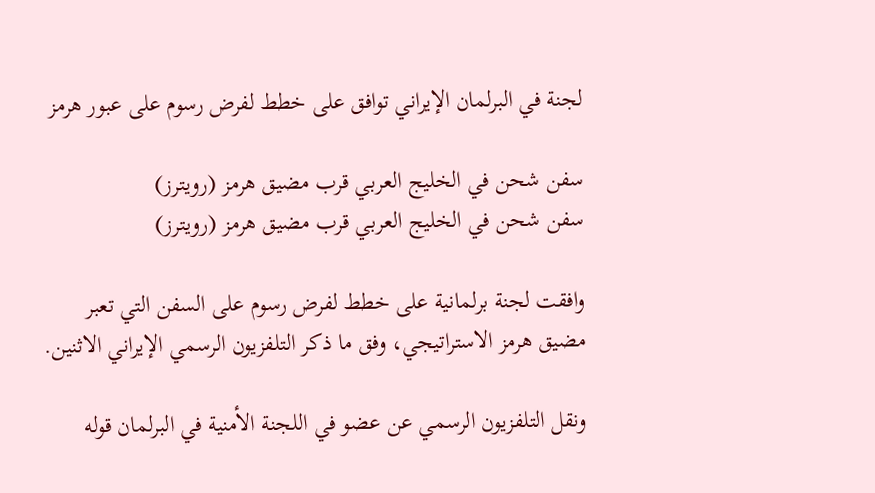لجنة في البرلمان الإيراني توافق على خطط لفرض رسوم على عبور هرمز

سفن شحن في الخليج العربي قرب مضيق هرمز (رويترز)
سفن شحن في الخليج العربي قرب مضيق هرمز (رويترز)

وافقت لجنة برلمانية على خطط لفرض رسوم على السفن التي تعبر مضيق هرمز الاستراتيجي، وفق ما ذكر التلفزيون الرسمي الإيراني الاثنين.

ونقل التلفزيون الرسمي عن عضو في اللجنة الأمنية في البرلمان قوله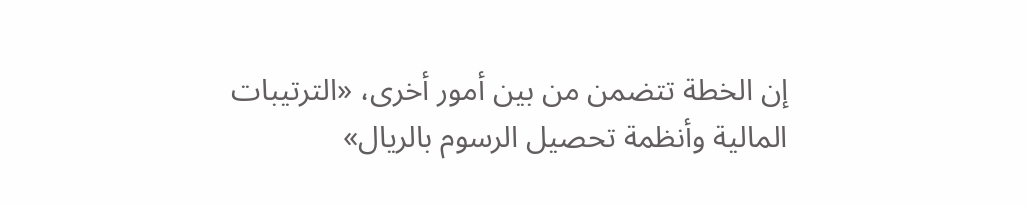إن الخطة تتضمن من بين أمور أخرى، «الترتيبات المالية وأنظمة تحصيل الرسوم بالريال»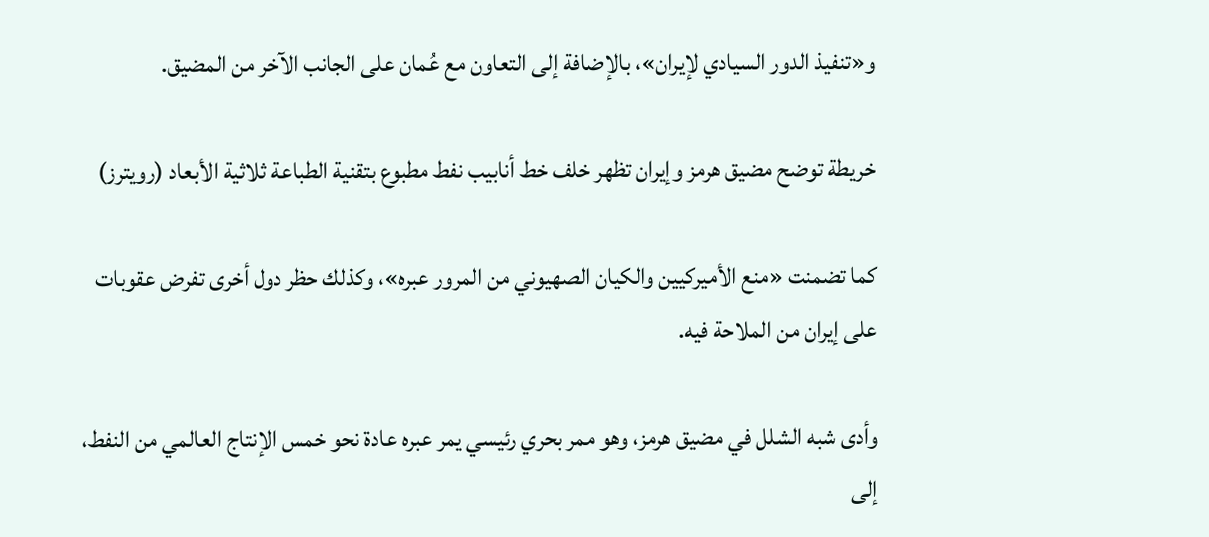و«تنفيذ الدور السيادي لإيران»، بالإضافة إلى التعاون مع عُمان على الجانب الآخر من المضيق.

خريطة توضح مضيق هرمز وإيران تظهر خلف خط أنابيب نفط مطبوع بتقنية الطباعة ثلاثية الأبعاد (رويترز)

كما تضمنت «منع الأميركيين والكيان الصهيوني من المرور عبره»، وكذلك حظر دول أخرى تفرض عقوبات على إيران من الملاحة فيه.

وأدى شبه الشلل في مضيق هرمز، وهو ممر بحري رئيسي يمر عبره عادة نحو خمس الإنتاج العالمي من النفط، إلى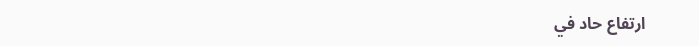ارتفاع حاد في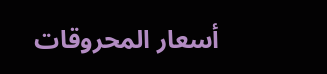أسعار المحروقات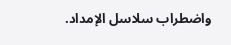واضطراب سلاسل الإمداد.